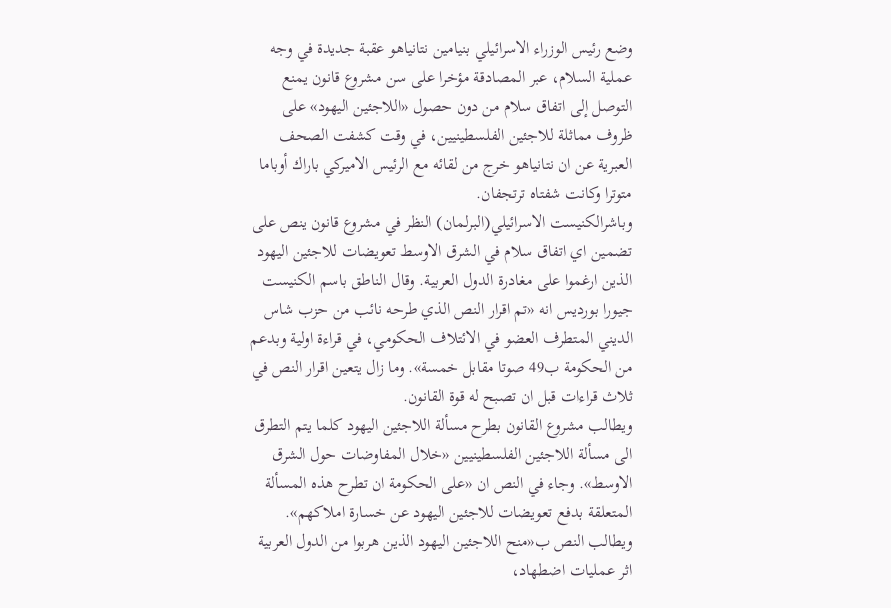وضع رئيس الوزراء الاسرائيلي بنيامين نتانياهو عقبة جديدة في وجه عملية السلام، عبر المصادقة مؤخرا على سن مشروع قانون يمنع التوصل إلى اتفاق سلام من دون حصول «اللاجئين اليهود» على ظروف مماثلة للاجئين الفلسطينيين، في وقت كشفت الصحف العبرية عن ان نتانياهو خرج من لقائه مع الرئيس الاميركي باراك أوباما متوترا وكانت شفتاه ترتجفان.
وباشرالكنيست الاسرائيلي(البرلمان) النظر في مشروع قانون ينص على تضمين اي اتفاق سلام في الشرق الاوسط تعويضات للاجئين اليهود الذين ارغموا على مغادرة الدول العربية. وقال الناطق باسم الكنيست جيورا بورديس انه «تم اقرار النص الذي طرحه نائب من حزب شاس الديني المتطرف العضو في الائتلاف الحكومي، في قراءة اولية وبدعم من الحكومة ب49 صوتا مقابل خمسة». وما زال يتعين اقرار النص في ثلاث قراءات قبل ان تصبح له قوة القانون.
ويطالب مشروع القانون بطرح مسألة اللاجئين اليهود كلما يتم التطرق الى مسألة اللاجئين الفلسطينيين «خلال المفاوضات حول الشرق الاوسط». وجاء في النص ان «على الحكومة ان تطرح هذه المسألة المتعلقة بدفع تعويضات للاجئين اليهود عن خسارة املاكهم». ويطالب النص ب«منح اللاجئين اليهود الذين هربوا من الدول العربية اثر عمليات اضطهاد،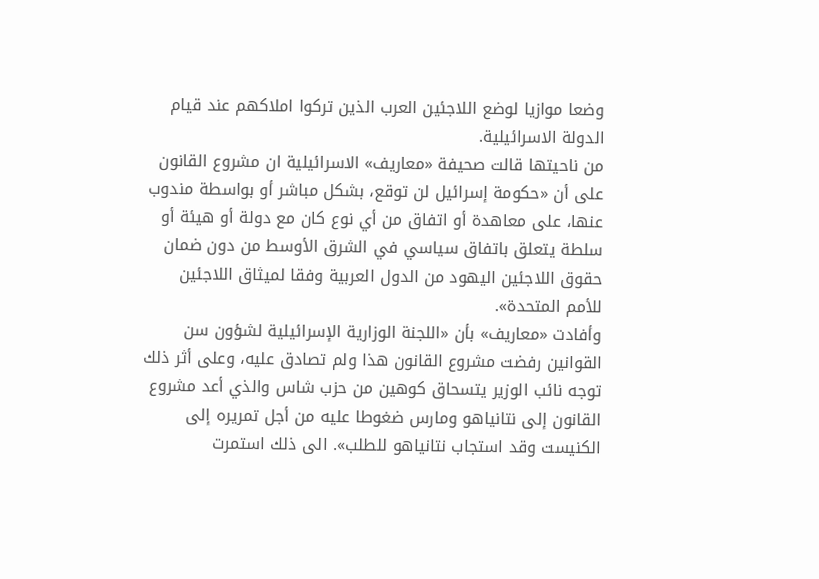وضعا موازيا لوضع اللاجئين العرب الذين تركوا املاكهم عند قيام الدولة الاسرائيلية.
من ناحيتها قالت صحيفة «معاريف» الاسرائيلية ان مشروع القانون على أن «حكومة إسرائيل لن توقع، بشكل مباشر أو بواسطة مندوب عنها، على معاهدة أو اتفاق من أي نوع كان مع دولة أو هيئة أو سلطة يتعلق باتفاق سياسي في الشرق الأوسط من دون ضمان حقوق اللاجئين اليهود من الدول العربية وفقا لميثاق اللاجئين للأمم المتحدة».
وأفادت «معاريف» بأن «اللجنة الوزارية الإسرائيلية لشؤون سن القوانين رفضت مشروع القانون هذا ولم تصادق عليه، وعلى أثر ذلك توجه نائب الوزير يتسحاق كوهين من حزب شاس والذي أعد مشروع القانون إلى نتانياهو ومارس ضغوطا عليه من أجل تمريره إلى الكنيست وقد استجاب نتانياهو للطلب». الى ذلك استمرت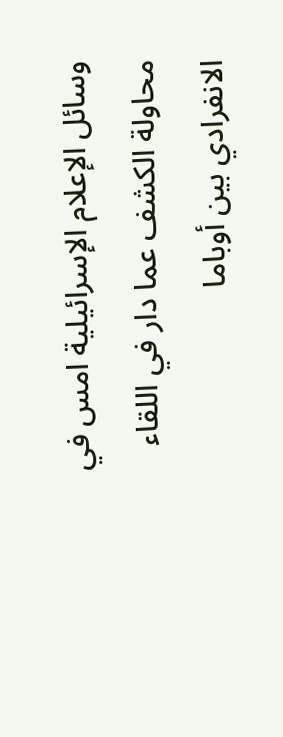وسائل الإعلام الإسرائيلية امس في محاولة الكشف عما دار في اللقاء الانفرادي بين أوباما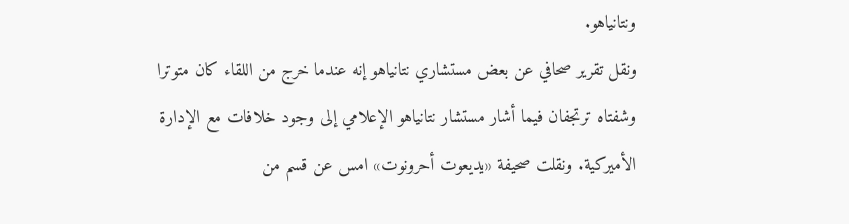ونتانياهو.
ونقل تقرير صحافي عن بعض مستشاري نتانياهو إنه عندما خرج من اللقاء كان متوترا وشفتاه ترتجفان فيما أشار مستشار نتانياهو الإعلامي إلى وجود خلافات مع الإدارة الأميركية. ونقلت صحيفة «يديعوت أحرونوت» امس عن قسم من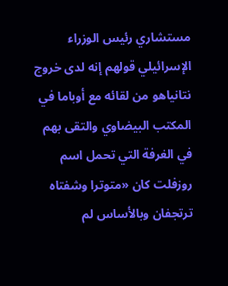مستشاري رئيس الوزراء الإسرائيلي قولهم إنه لدى خروج نتانياهو من لقائه مع أوباما في المكتب البيضاوي والتقى بهم في الغرفة التي تحمل اسم روزفلت كان «متوترا وشفتاه ترتجفان وبالأساس لم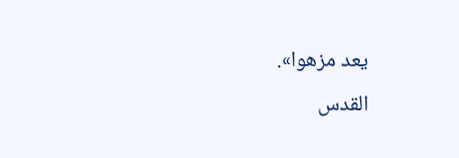يعد مزهوا».
القدس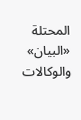المحتلة «البيان» والوكالات